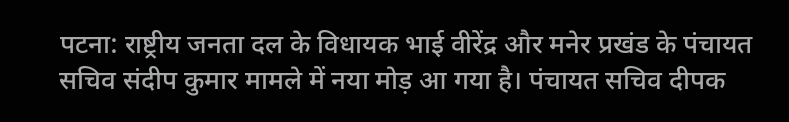पटना: राष्ट्रीय जनता दल के विधायक भाई वीरेंद्र और मनेर प्रखंड के पंचायत सचिव संदीप कुमार मामले में नया मोड़ आ गया है। पंचायत सचिव दीपक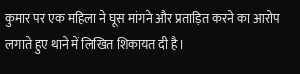कुमार पर एक महिला ने घूस मांगने और प्रताड़ित करने का आरोप लगाते हुए थाने में लिखित शिकायत दी है।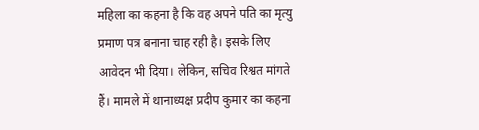महिला का कहना है कि वह अपने पति का मृत्यु प्रमाण पत्र बनाना चाह रही है। इसके लिए आवेदन भी दिया। लेकिन, सचिव रिश्वत मांगते हैं। मामले में थानाध्यक्ष प्रदीप कुमार का कहना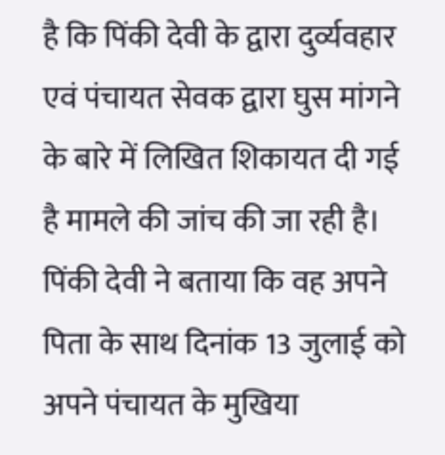है कि पिंकी देवी के द्वारा दुर्व्यवहार एवं पंचायत सेवक द्वारा घुस मांगने के बारे में लिखित शिकायत दी गई है मामले की जांच की जा रही है।
पिंकी देवी ने बताया कि वह अपने पिता के साथ दिनांक 13 जुलाई को अपने पंचायत के मुखिया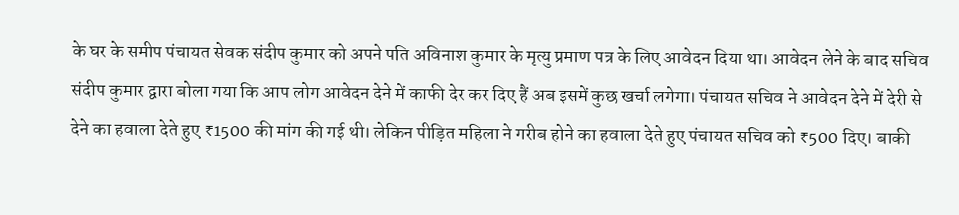के घर के समीप पंचायत सेवक संदीप कुमार को अपने पति अविनाश कुमार के मृत्यु प्रमाण पत्र के लिए आवेदन दिया था। आवेदन लेने के बाद सचिव संदीप कुमार द्वारा बोला गया कि आप लोग आवेदन देने में काफी देर कर दिए हैं अब इसमें कुछ खर्चा लगेगा। पंचायत सचिव ने आवेदन देने में देरी से देने का हवाला देते हुए ₹1500 की मांग की गई थी। लेकिन पीड़ित महिला ने गरीब होने का हवाला देते हुए पंचायत सचिव को ₹500 दिए। बाकी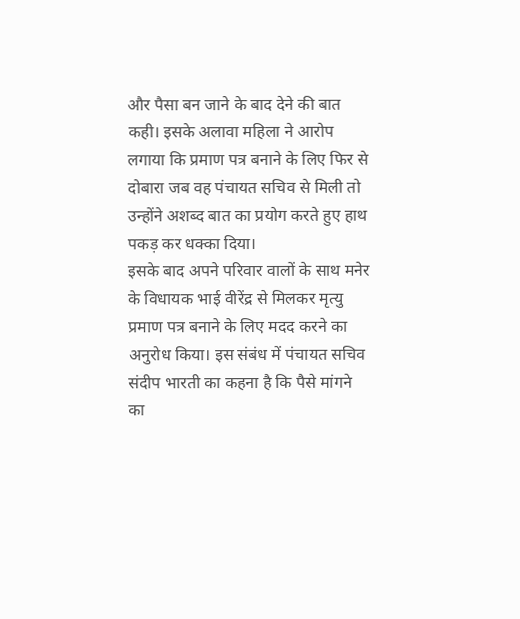और पैसा बन जाने के बाद देने की बात कही। इसके अलावा महिला ने आरोप लगाया कि प्रमाण पत्र बनाने के लिए फिर से दोबारा जब वह पंचायत सचिव से मिली तो उन्होंने अशब्द बात का प्रयोग करते हुए हाथ पकड़ कर धक्का दिया।
इसके बाद अपने परिवार वालों के साथ मनेर के विधायक भाई वीरेंद्र से मिलकर मृत्यु प्रमाण पत्र बनाने के लिए मदद करने का अनुरोध किया। इस संबंध में पंचायत सचिव संदीप भारती का कहना है कि पैसे मांगने का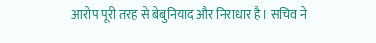आरोप पूरी तरह से बेबुनियाद और निराधार है। सचिव ने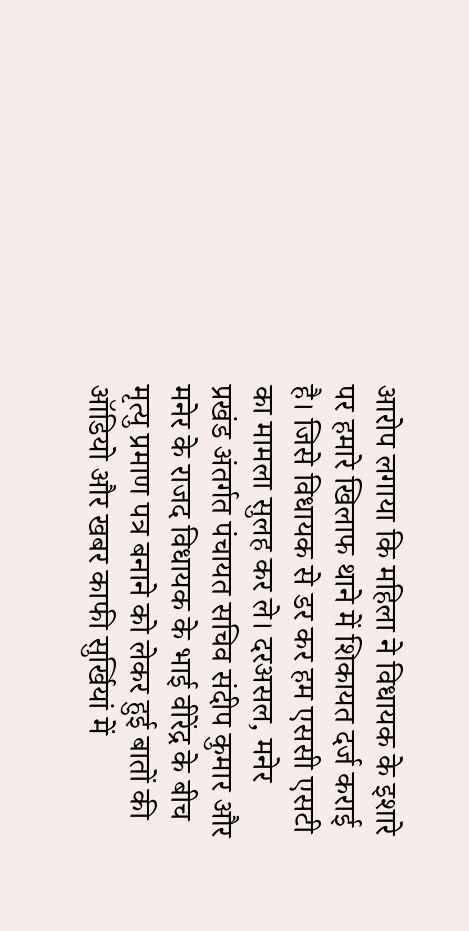आरोप लगाया कि महिला ने विधायक के इशारे पर हमारे खिलाफ थाने में शिकायत दर्ज कराई है। जिसे विधायक से डर कर हम एससी एसटी का मामला सुलह कर ले। दरअसल, मनेर प्रखंड अंतर्गत पंचायत सचिव संदीप कुमार और मनेर के राजद विधायक के भाई वीरेंद्र के बीच मृत्यु प्रमाण पत्र बनाने को लेकर हुई बातों की ऑडियो और खबर काफी सुर्खियां में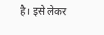है। इसे लेकर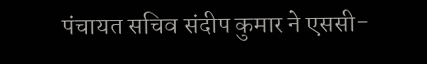पंचायत सचिव संदीप कुमार ने एससी-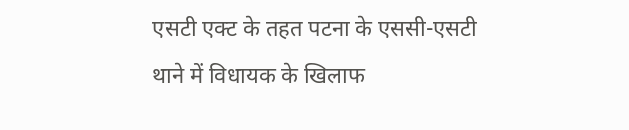एसटी एक्ट के तहत पटना के एससी-एसटी थाने में विधायक के खिलाफ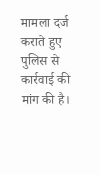मामला दर्ज कराते हुए पुलिस से कार्रवाई की मांग की है।